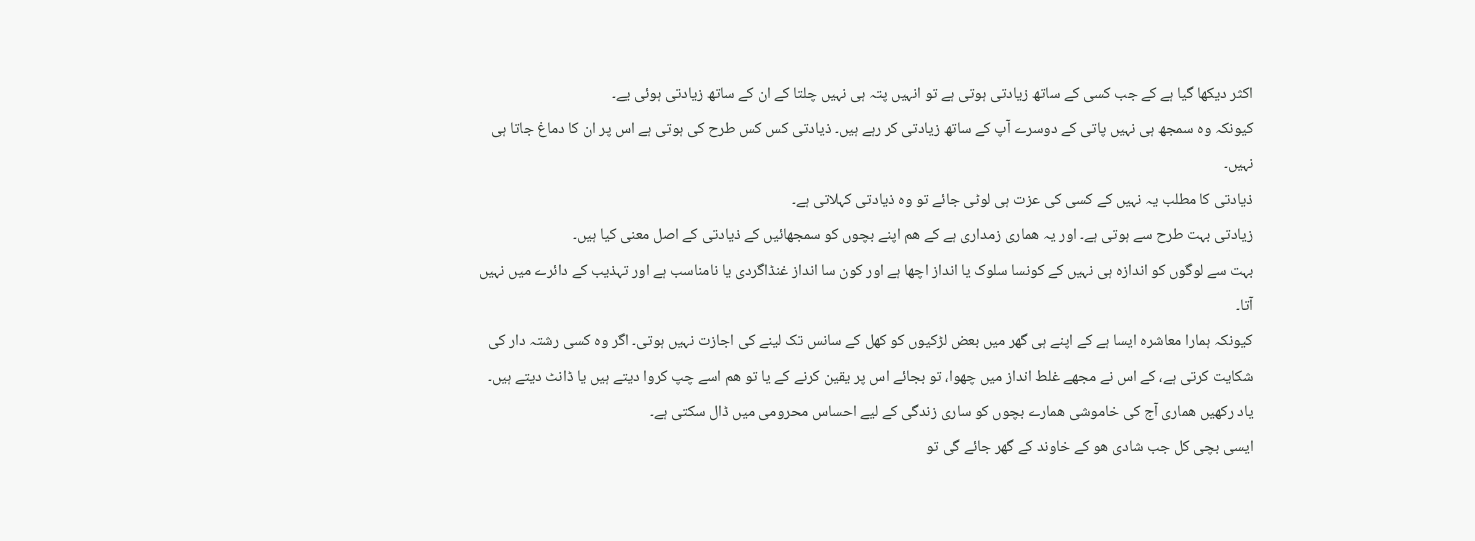اکثر دیکھا گیا ہے کے جب کسی کے ساتھ زیادتی ہوتی ہے تو انہیں پتہ ہی نہیں چلتا کے ان کے ساتھ زیادتی ہوئی یے۔
کیونکہ وہ سمجھ ہی نہیں پاتی کے دوسرے آپ کے ساتھ زیادتی کر رہے ہیں۔ ذیادتی کس کس طرح کی ہوتی ہے اس پر ان کا دماغ جاتا ہی نہیں۔
ذیادتی کا مطلب یہ نہیں کے کسی کی عزت ہی لوٹی جائے تو وہ ذیادتی کہلاتی ہے۔
زیادتی بہت طرح سے ہوتی ہے۔ اور یہ ھماری زمداری ہے کے ھم اپنے بچوں کو سمجھائیں کے ذیادتی کے اصل معنی کیا ہیں۔
بہت سے لوگوں کو اندازہ ہی نہیں کے کونسا سلوک یا انداز اچھا ہے اور کون سا انداز غنڈاگردی یا نامناسب ہے اور تہذیب کے دائرے میں نہیں آتا۔
کیونکہ ہمارا معاشرہ ایسا ہے کے اپنے ہی گھر میں بعض لڑکیوں کو کھل کے سانس تک لینے کی اجازت نہیں ہوتی۔ اگر وہ کسی رشتہ دار کی شکایت کرتی ہے، کے اس نے مجھے غلط انداز میں چھوا، تو بجائے اس پر یقین کرنے کے یا تو ھم اسے چپ کروا دیتے ہیں یا ڈانٹ دیتے ہیں۔ یاد رکھیں ھماری آج کی خاموشی ھمارے بچوں کو ساری زندگی کے لیے احساس محرومی میں ڈال سکتی ہے۔
ایسی بچی کل جب شادی ھو کے خاوند کے گھر جائے گی تو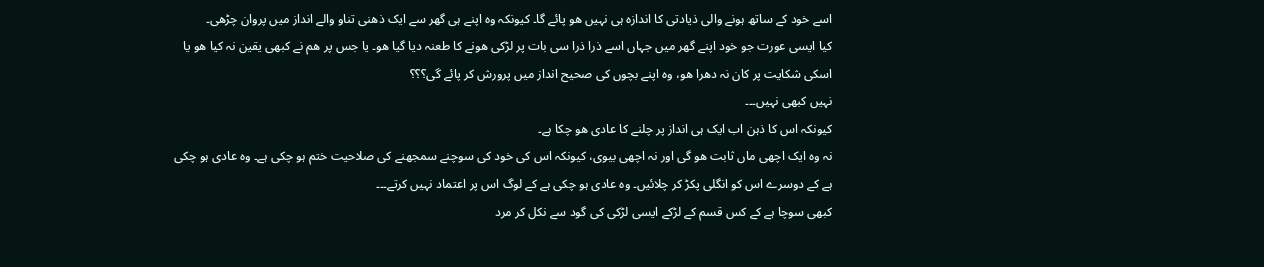اسے خود کے ساتھ ہونے والی ذیادتی کا اندازہ ہی نہیں ھو پائے گا۔ کیونکہ وہ اپنے ہی گھر سے ایک ذھنی تناو والے انداز میں پروان چڑھی۔
کیا ایسی عورت جو خود اپنے گھر میں جہاں اسے ذرا ذرا سی بات پر لڑکی ھونے کا طعنہ دیا گیا ھو۔ یا جس پر ھم نے کبھی یقین نہ کیا ھو یا اسکی شکایت پر کان نہ دھرا ھو، وہ اپنے بچوں کی صحیح انداز میں پرورش کر پائے گی؟؟؟
نہیں کبھی نہیں۔۔۔
کیونکہ اس کا ذہن اب ایک ہی انداز پر چلنے کا عادی ھو چکا ہے۔
نہ وہ ایک اچھی ماں ثابت ھو گی اور نہ اچھی بیوی، کیونکہ اس کی خود کی سوچنے سمجھنے کی صلاحیت ختم ہو چکی ہے۔ وہ عادی ہو چکی ہے کے دوسرے اس کو انگلی پکڑ کر چلائیں۔ وہ عادی ہو چکی ہے کے لوگ اس پر اعتماد نہیں کرتے۔۔۔
کبھی سوچا ہے کے کس قسم کے لڑکے ایسی لڑکی کی گود سے نکل کر مرد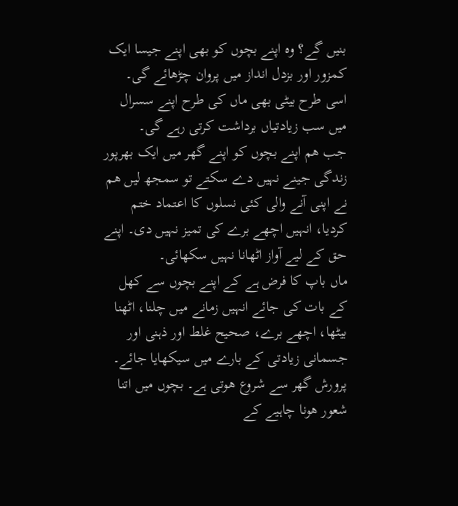بنیں گے؟ وہ اپنے بچوں کو بھی اپنے جیسا ایک کمزور اور بزدل انداز میں پروان چڑھائے گی۔ اسی طرح بیٹی بھی ماں کی طرح اپنے سسرال میں سب زیادتیاں برداشت کرتی رہے گی۔
جب ھم اپنے بچوں کو اپنے گھر میں ایک بھرپور زندگی جینے نہیں دے سکتے تو سمجھ لیں ھم نے اپنی آنے والی کئی نسلوں کا اعتماد ختم کردیا، انہیں اچھے برے کی تمیز نہیں دی۔ اپنے حق کے لیے آواز اٹھانا نہیں سکھائی۔
ماں باپ کا فرض ہے کے اپنے بچوں سے کھل کے بات کی جائے انہیں زمانے میں چلنا، اٹھنا بیٹھا، اچھے برے، صحیح غلط اور ذہنی اور جسمانی زیادتی کے بارے میں سیکھایا جائے۔
پرورش گھر سے شروع ھوتی ہے۔ بچوں میں اتنا شعور ھونا چاہیے کے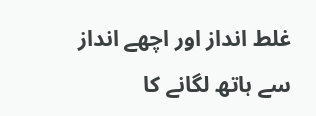غلط انداز اور اچھے انداز سے ہاتھ لگانے کا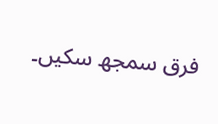فرق سمجھ سکیں۔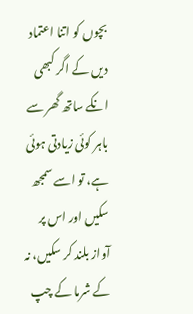بچوں کو اتنا اعتماد دیں کے اگر کبھی انکے ساتھ گھر سے باہر کوئی زیادتی ہوئی ہے، تو اسے سمجھ سکیں اور اس پر آواز بلند کر سکیں، نہ کے شرما کے چپ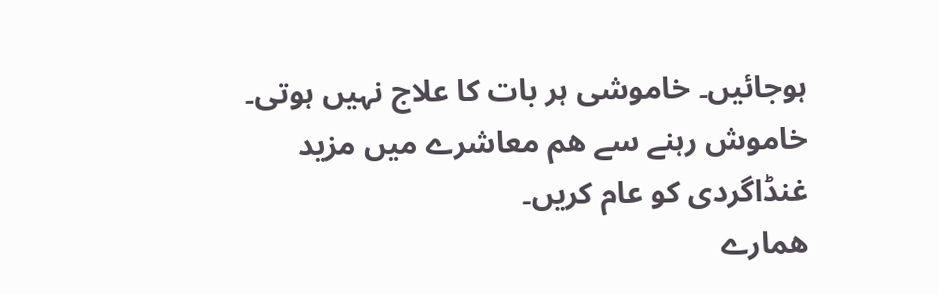ہوجائیں۔ خاموشی ہر بات کا علاج نہیں ہوتی۔ خاموش رہنے سے ھم معاشرے میں مزید غنڈاگردی کو عام کریں۔
ھمارے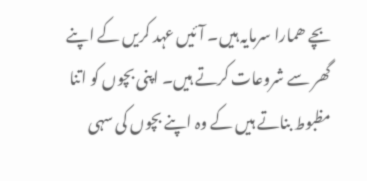بچے ھمارا سرمایہ ہیں۔ آئیں عہد کریں کے اپنے گھر سے شروعات کرتے ہیں۔ اپنی بچوں کو اتنا مظبوط بناتے ہیں کے وہ اپنے بچوں کی سہی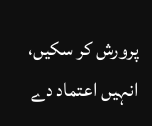پرورش کر سکیں، انہیں اعتماد دے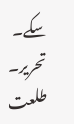سکے۔
تحریر۔
طلعت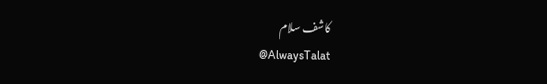کاشف سلام
@AlwaysTalat